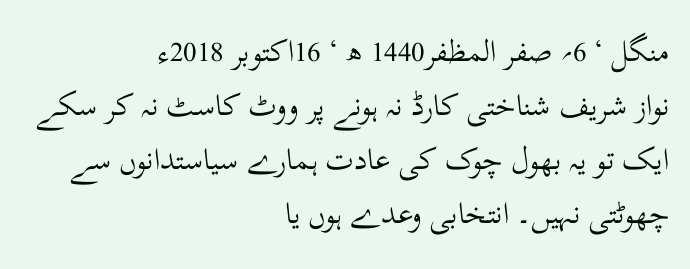منگل ‘ 6؍ صفر المظفر1440 ھ ‘ 16اکتوبر 2018ء
نواز شریف شناختی کارڈ نہ ہونے پر ووٹ کاسٹ نہ کر سکے
ایک تو یہ بھول چوک کی عادت ہمارے سیاستدانوں سے چھوٹتی نہیں۔ انتخابی وعدے ہوں یا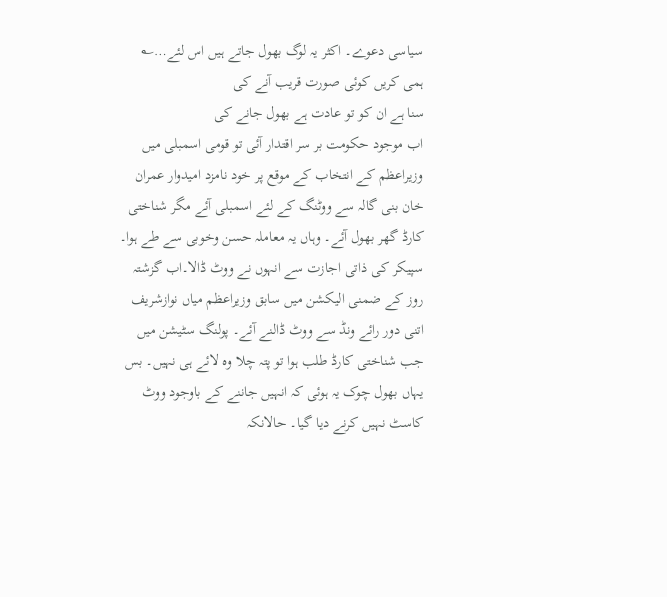سیاسی دعوے۔ اکثر یہ لوگ بھول جاتے ہیں اس لئے…؎
ہمی کریں کوئی صورت قریب آنے کی
سنا ہے ان کو تو عادت ہے بھول جانے کی
اب موجود حکومت بر سر اقتدار آئی تو قومی اسمبلی میں وزیراعظم کے انتخاب کے موقع پر خود نامزد امیدوار عمران خان بنی گالہ سے ووٹنگ کے لئے اسمبلی آئے مگر شناختی کارڈ گھر بھول آئے۔ وہاں یہ معاملہ حسن وخوبی سے طے ہوا۔ سپیکر کی ذاتی اجازت سے انہوں نے ووٹ ڈالا۔اب گزشتہ روز کے ضمنی الیکشن میں سابق وزیراعظم میاں نوازشریف اتنی دور رائے ونڈ سے ووٹ ڈالنے آئے۔ پولنگ سٹیشن میں جب شناختی کارڈ طلب ہوا تو پتہ چلا وہ لائے ہی نہیں۔ بس یہاں بھول چوک یہ ہوئی کہ انہیں جاننے کے باوجود ووٹ کاسٹ نہیں کرنے دیا گیا۔ حالانکہ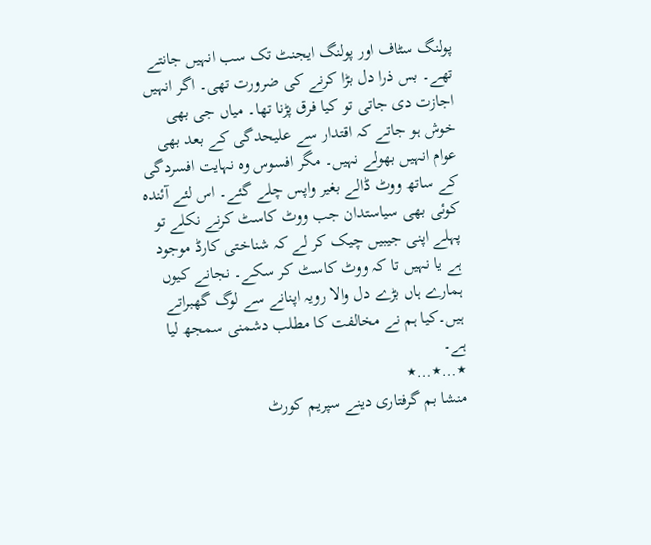پولنگ سٹاف اور پولنگ ایجنٹ تک سب انہیں جانتے تھے۔ بس ذرا دل بڑا کرنے کی ضرورت تھی۔ اگر انہیں اجازت دی جاتی تو کیا فرق پڑنا تھا۔ میاں جی بھی خوش ہو جاتے کہ اقتدار سے علیحدگی کے بعد بھی عوام انہیں بھولے نہیں۔ مگر افسوس وہ نہایت افسردگی کے ساتھ ووٹ ڈالے بغیر واپس چلے گئے۔ اس لئے آئندہ کوئی بھی سیاستدان جب ووٹ کاسٹ کرنے نکلے تو پہلے اپنی جیبیں چیک کر لے کہ شناختی کارڈ موجود ہے یا نہیں تا کہ ووٹ کاسٹ کر سکے۔ نجانے کیوں ہمارے ہاں بڑے دل والا رویہ اپنانے سے لوگ گھبراتے ہیں۔کیا ہم نے مخالفت کا مطلب دشمنی سمجھ لیا ہے۔
٭…٭…٭
منشا بم گرفتاری دینے سپریم کورٹ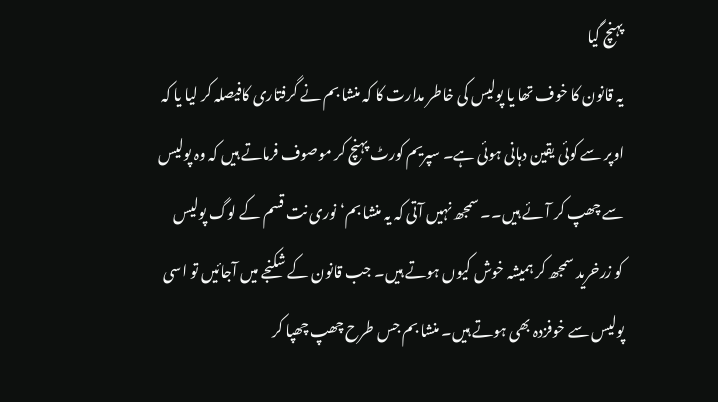پہنچ گیا
یہ قانون کا خوف تھا یا پولیس کی خاطر مدارت کا کہ منشا بم نے گرفتاری کافیصلہ کر لیا یا کہ اوپر سے کوئی یقین دہانی ہوئی ہے۔ سپریم کورٹ پہنچ کر موصوف فرماتے ہیں کہ وہ پولیس سے چھپ کر آئے ہیں۔۔ سمجھ نہیں آتی کہ یہ منشا بم‘ نوری نت قسم کے لوگ پولیس کو زرخرید سمجھ کر ہمیشہ خوش کیوں ہوتے ہیں۔ جب قانون کے شکنجے میں آجائیں تو اسی پولیس سے خوفزدہ بھی ہوتے ہیں۔ منشا بم جس طرح چھپ چھپا کر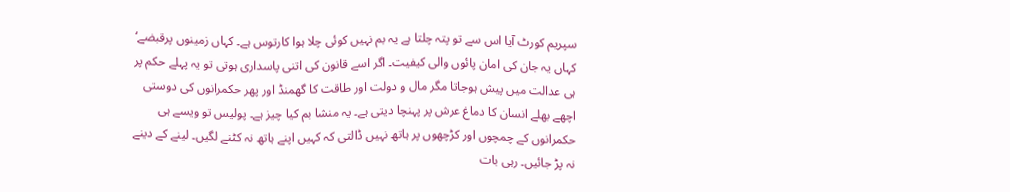سپریم کورٹ آیا اس سے تو پتہ چلتا ہے یہ بم نہیں کوئی چلا ہوا کارتوس ہے۔ کہاں زمینوں پرقبضے‘ کہاں یہ جان کی امان پائوں والی کیفیت۔ اگر اسے قانون کی اتنی پاسداری ہوتی تو یہ پہلے حکم پر ہی عدالت میں پیش ہوجاتا مگر مال و دولت اور طاقت کا گھمنڈ اور پھر حکمرانوں کی دوستی اچھے بھلے انسان کا دماغ عرش پر پہنچا دیتی ہے۔ یہ منشا بم کیا چیز ہے۔ پولیس تو ویسے ہی حکمرانوں کے چمچوں اور کڑچھوں پر ہاتھ نہیں ڈالتی کہ کہیں اپنے ہاتھ نہ کٹنے لگیں۔ لینے کے دینے نہ پڑ جائیں۔ رہی بات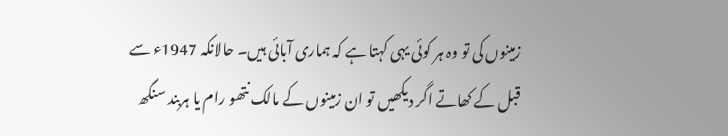زمینوں کی تو وہ ہر کوئی یہی کہتا ہے کہ ہماری آبائی ہیں۔ حالانکہ 1947ء سے قبل کے کھاتے اگر دیکھیں تو ان زمینوں کے مالک نتھو رام یا ہربند سنگھ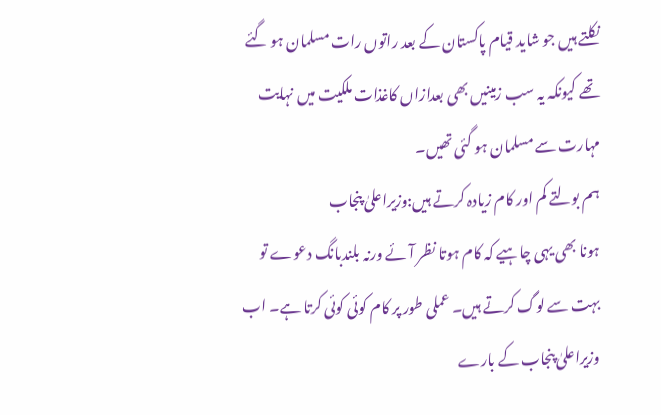نکلتے ہیں جو شاید قیام پاکستان کے بعد راتوں رات مسلمان ہو گئے تھے کیونکہ یہ سب زمینیں بھی بعدازاں کاغذات ملکیت میں نہایت مہارت سے مسلمان ہو گئی تھیں۔
ہم بولتے کم اور کام زیادہ کرتے ہیں:وزیراعلیٰ پنجاب
ہونا بھی یہی چاہیے کہ کام ہوتا نظر آئے ورنہ بلندبانگ دعوے تو بہت سے لوگ کرتے ہیں۔ عملی طور پر کام کوئی کوئی کرتا ہے۔ اب وزیراعلیٰ پنجاب کے بارے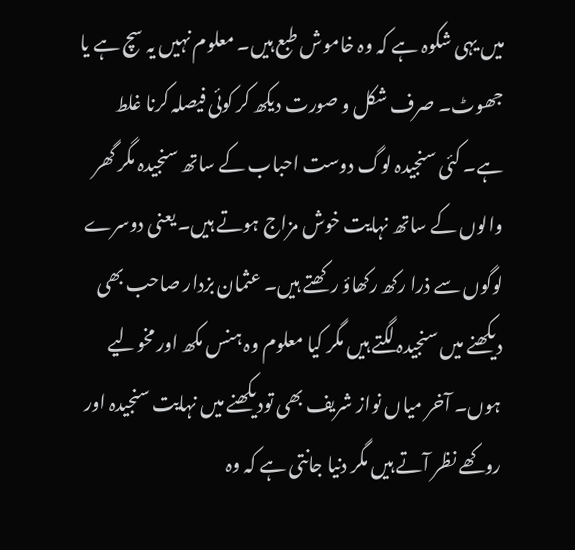میں یہی شکوہ ہے کہ وہ خاموش طبع ہیں۔ معلوم نہیں یہ سچ ہے یا جھوٹ۔ صرف شکل و صورت دیکھ کر کوئی فیصلہ کرنا غلط ہے۔ کئی سنجیدہ لوگ دوست احباب کے ساتھ سنجیدہ مگر گھر والوں کے ساتھ نہایت خوش مزاج ہوتے ہیں۔ یعنی دوسرے لوگوں سے ذرا رکھ رکھاؤ رکھتے ہیں۔ عثمان بزدار صاحب بھی دیکھنے میں سنجیدہ لگتے ہیں مگر کیا معلوم وہ ہنس مکھ اور مخولیے ہوں۔ آخر میاں نواز شریف بھی تودیکھنے میں نہایت سنجیدہ اور روکھے نظر آتے ہیں مگر دنیا جانتی ہے کہ وہ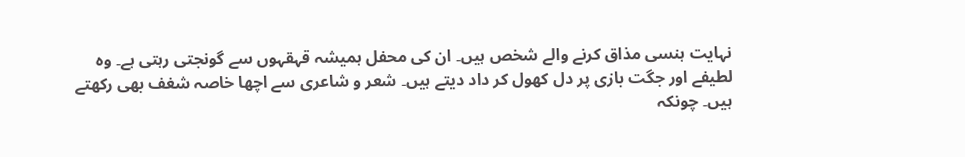نہایت ہنسی مذاق کرنے والے شخص ہیں۔ ان کی محفل ہمیشہ قہقہوں سے گونجتی رہتی ہے۔ وہ لطیفے اور جگت بازی پر دل کھول کر داد دیتے ہیں۔ شعر و شاعری سے اچھا خاصہ شغف بھی رکھتے ہیں۔ چونکہ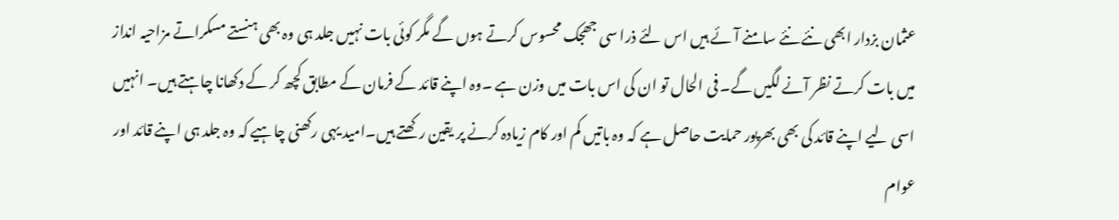عثمان بزدار ابھی نئے نئے سامنے آئے ہیں اس لئے ذرا سی جھجک محسوس کرتے ہوں گے مگر کوئی بات نہیں جلد ہی وہ بھی ہنستے مسکراتے مزاحیہ انداز میں بات کرتے نظر آنے لگیں گے۔ فی الحال تو ان کی اس بات میں وزن ہے ۔وہ اپنے قائد کے فرمان کے مطابق کچھ کر کے دکھانا چاہتے ہیں۔ انہیں اسی لیے اپنے قائد کی بھی بھرپور حمایت حاصل ہے کہ وہ باتیں کم اور کام زیادہ کرنے پر یقین رکھتے ہیں۔امید یہی رکھنی چاہیے کہ وہ جلد ہی اپنے قائد اور عوام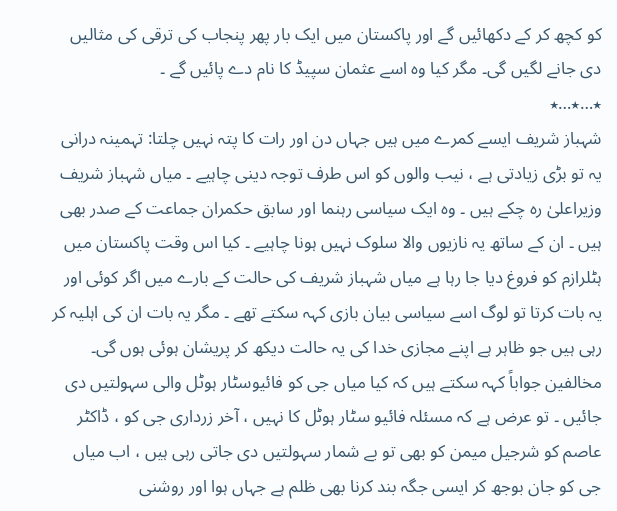کو کچھ کر کے دکھائیں گے اور پاکستان میں ایک بار پھر پنجاب کی ترقی کی مثالیں دی جانے لگیں گی۔ مگر کیا وہ اسے عثمان سپیڈ کا نام دے پائیں گے ۔
٭…٭…٭
شہباز شریف ایسے کمرے میں ہیں جہاں دن اور رات کا پتہ نہیں چلتا: تہمینہ درانی
یہ تو بڑی زیادتی ہے ، نیب والوں کو اس طرف توجہ دینی چاہیے ۔ میاں شہباز شریف وزیراعلیٰ رہ چکے ہیں ۔ وہ ایک سیاسی رہنما اور سابق حکمران جماعت کے صدر بھی ہیں ۔ ان کے ساتھ یہ نازیوں والا سلوک نہیں ہونا چاہیے ۔ کیا اس وقت پاکستان میں ہٹلرازم کو فروغ دیا جا رہا ہے میاں شہباز شریف کی حالت کے بارے میں اگر کوئی اور یہ بات کرتا تو لوگ اسے سیاسی بیان بازی کہہ سکتے تھے ۔ مگر یہ بات ان کی اہلیہ کر رہی ہیں جو ظاہر ہے اپنے مجازی خدا کی یہ حالت دیکھ کر پریشان ہوئی ہوں گی۔ مخالفین جواباً کہہ سکتے ہیں کہ کیا میاں جی کو فائیوسٹار ہوٹل والی سہولتیں دی جائیں ۔ تو عرض ہے کہ مسئلہ فائیو سٹار ہوٹل کا نہیں ، آخر زرداری جی کو ، ڈاکٹر عاصم کو شرجیل میمن کو بھی تو بے شمار سہولتیں دی جاتی رہی ہیں ، اب میاں جی کو جان بوجھ کر ایسی جگہ بند کرنا بھی ظلم ہے جہاں ہوا اور روشنی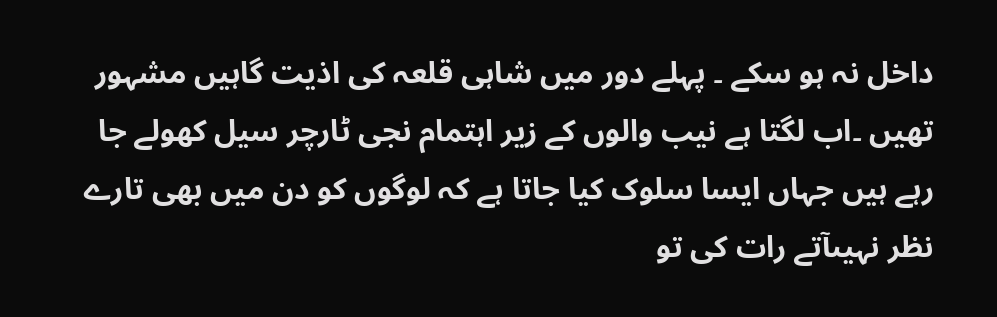داخل نہ ہو سکے ۔ پہلے دور میں شاہی قلعہ کی اذیت گاہیں مشہور تھیں ۔اب لگتا ہے نیب والوں کے زیر اہتمام نجی ٹارچر سیل کھولے جا رہے ہیں جہاں ایسا سلوک کیا جاتا ہے کہ لوگوں کو دن میں بھی تارے نظر نہیںآتے رات کی تو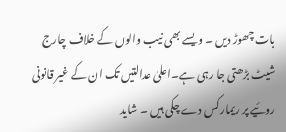بات چھوڑ دیں ۔ ویسے بھی نیب والوں کے خلاف چارج شیٹ بڑھتی جا رہی ہے۔اعلیٰ عدالتیں تک ان کے غیر قانونی روئیے پر ریمارکس دے چکی ہیں ۔ شاید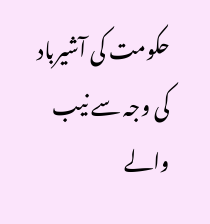حکومت کی آشیرباد کی وجہ سے نیب والے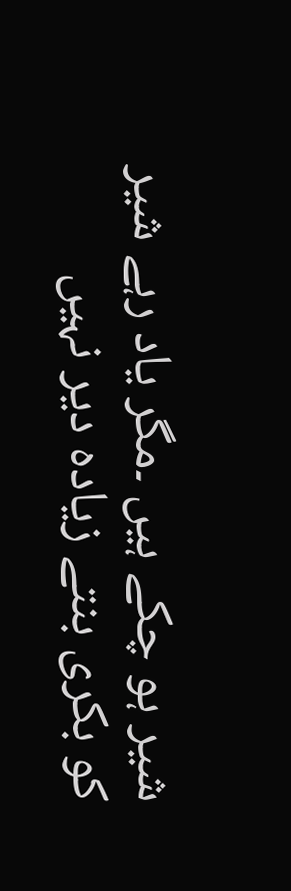شیر ہو چکے ہیں ۔مگر یاد رہے شیر کو بکری بنتے زیادہ دیر نہیں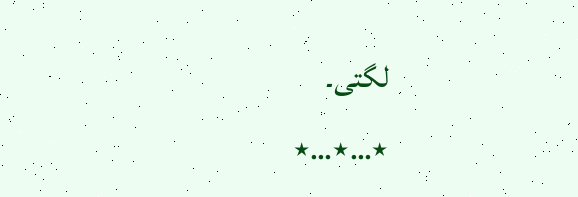لگتی۔
٭…٭…٭